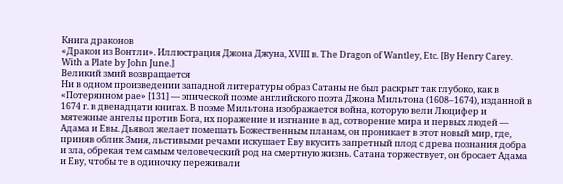Книга драконов
«Дракон из Вонтли». Иллюстрация Джона Джуна, XVIII в. The Dragon of Wantley, Etc. [By Henry Carey. With a Plate by John June.]
Великий змий возвращается
Ни в одном произведении западной литературы образ Сатаны не был раскрыт так глубоко, как в «Потерянном рае» [131] — эпической поэме английского поэта Джона Мильтона (1608–1674), изданной в 1674 г. в двенадцати книгах. В поэме Мильтона изображается война, которую вели Люцифер и мятежные ангелы против Бога, их поражение и изгнание в ад, сотворение мира и первых людей — Адама и Евы. Дьявол желает помешать Божественным планам, он проникает в этот новый мир, где, приняв облик Змия, льстивыми речами искушает Еву вкусить запретный плод с древа познания добра и зла, обрекая тем самым человеческий род на смертную жизнь. Сатана торжествует, он бросает Адама и Еву, чтобы те в одиночку переживали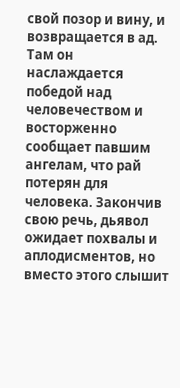свой позор и вину, и возвращается в ад. Там он наслаждается победой над человечеством и восторженно сообщает павшим ангелам, что рай потерян для человека. Закончив свою речь, дьявол ожидает похвалы и аплодисментов, но вместо этого слышит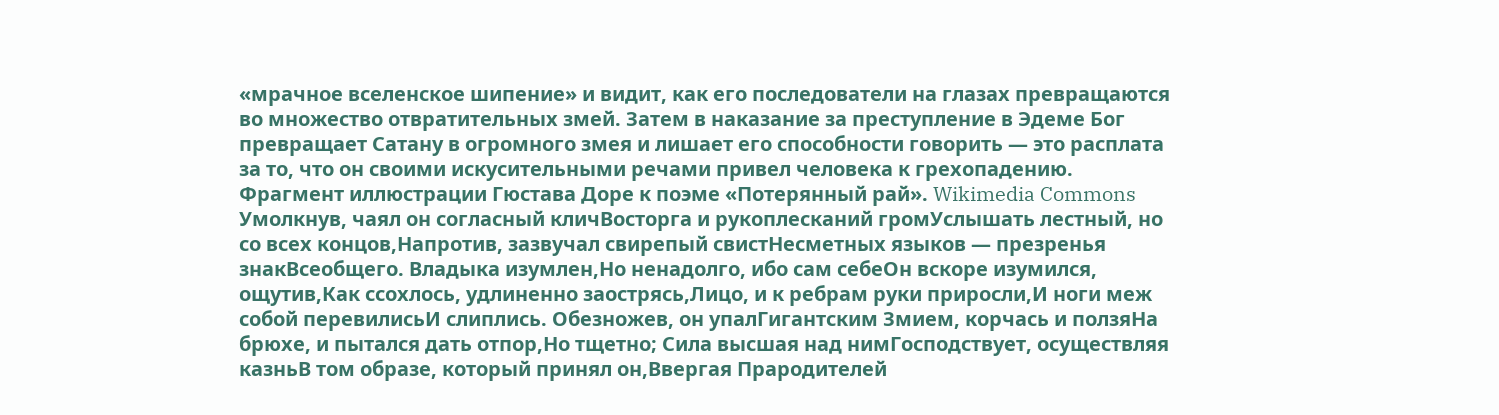«мрачное вселенское шипение» и видит, как его последователи на глазах превращаются во множество отвратительных змей. Затем в наказание за преступление в Эдеме Бог превращает Сатану в огромного змея и лишает его способности говорить — это расплата за то, что он своими искусительными речами привел человека к грехопадению.
Фрагмент иллюстрации Гюстава Доре к поэме «Потерянный рай». Wikimedia Commons
Умолкнув, чаял он согласный кличВосторга и рукоплесканий громУслышать лестный, но со всех концов,Напротив, зазвучал свирепый свистНесметных языков — презренья знакВсеобщего. Владыка изумлен,Но ненадолго, ибо сам себеОн вскоре изумился, ощутив,Как ссохлось, удлиненно заострясь,Лицо, и к ребрам руки приросли,И ноги меж собой перевилисьИ слиплись. Обезножев, он упалГигантским Змием, корчась и ползяНа брюхе, и пытался дать отпор,Но тщетно; Сила высшая над нимГосподствует, осуществляя казньВ том образе, который принял он,Ввергая Прародителей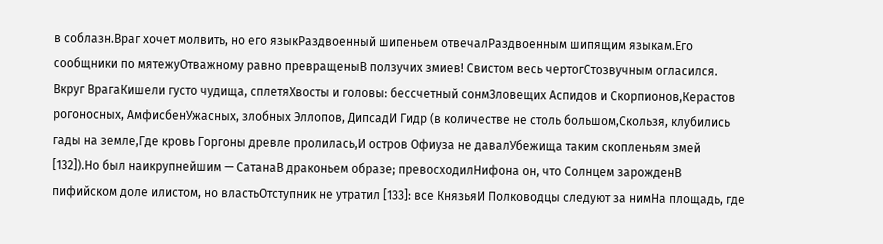в соблазн.Враг хочет молвить, но его языкРаздвоенный шипеньем отвечалРаздвоенным шипящим языкам.Его сообщники по мятежуОтважному равно превращеныВ ползучих змиев! Свистом весь чертогСтозвучным огласился. Вкруг ВрагаКишели густо чудища, сплетяХвосты и головы: бессчетный сонмЗловещих Аспидов и Скорпионов,Керастов рогоносных, АмфисбенУжасных, злобных Эллопов, ДипсадИ Гидр (в количестве не столь большом,Скользя, клубились гады на земле,Где кровь Горгоны древле пролилась,И остров Офиуза не давалУбежища таким скопленьям змей [132]).Но был наикрупнейшим — СатанаВ драконьем образе; превосходилНифона он, что Солнцем зарожденВ пифийском доле илистом, но властьОтступник не утратил [133]: все КнязьяИ Полководцы следуют за нимНа площадь, где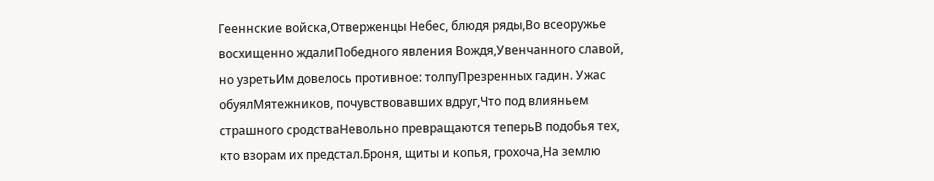Гееннские войска,Отверженцы Небес, блюдя ряды,Во всеоружье восхищенно ждалиПобедного явления Вождя,Увенчанного славой, но узретьИм довелось противное: толпуПрезренных гадин. Ужас обуялМятежников, почувствовавших вдруг,Что под влияньем страшного сродстваНевольно превращаются теперьВ подобья тех, кто взорам их предстал.Броня, щиты и копья, грохоча,На землю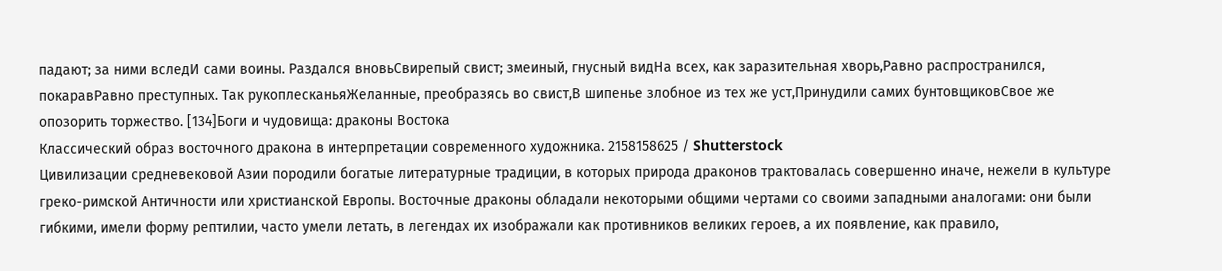падают; за ними вследИ сами воины. Раздался вновьСвирепый свист; змеиный, гнусный видНа всех, как заразительная хворь,Равно распространился, покаравРавно преступных. Так рукоплесканьяЖеланные, преобразясь во свист,В шипенье злобное из тех же уст,Принудили самих бунтовщиковСвое же опозорить торжество. [134]Боги и чудовища: драконы Востока
Классический образ восточного дракона в интерпретации современного художника. 2158158625 / Shutterstock
Цивилизации средневековой Азии породили богатые литературные традиции, в которых природа драконов трактовалась совершенно иначе, нежели в культуре греко-римской Античности или христианской Европы. Восточные драконы обладали некоторыми общими чертами со своими западными аналогами: они были гибкими, имели форму рептилии, часто умели летать, в легендах их изображали как противников великих героев, а их появление, как правило,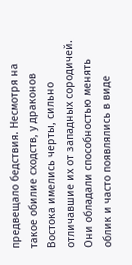предвещало бедствия. Несмотря на такое обилие сходств, у драконов Востока имелись черты, сильно отличавшие их от западных сородичей. Они обладали способностью менять облик и часто появлялись в виде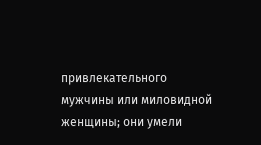привлекательного мужчины или миловидной женщины; они умели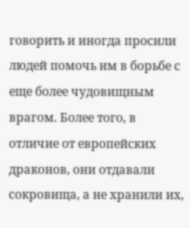говорить и иногда просили людей помочь им в борьбе с еще более чудовищным врагом. Более того, в отличие от европейских драконов, они отдавали сокровища, а не хранили их,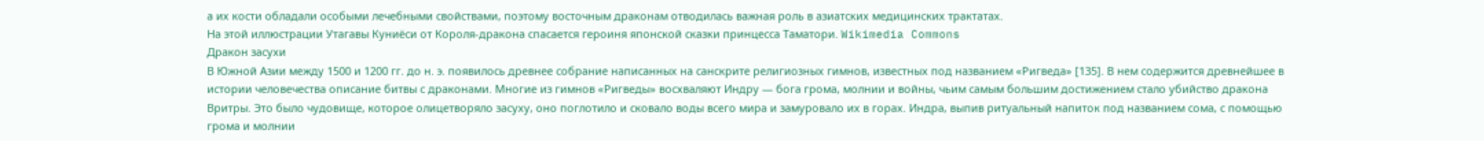а их кости обладали особыми лечебными свойствами, поэтому восточным драконам отводилась важная роль в азиатских медицинских трактатах.
На этой иллюстрации Утагавы Куниёси от Короля-дракона спасается героиня японской сказки принцесса Таматори. Wikimedia Commons
Дракон засухи
В Южной Азии между 1500 и 1200 гг. до н. э. появилось древнее собрание написанных на санскрите религиозных гимнов, известных под названием «Ригведа» [135]. В нем содержится древнейшее в истории человечества описание битвы с драконами. Многие из гимнов «Ригведы» восхваляют Индру — бога грома, молнии и войны, чьим самым большим достижением стало убийство дракона Вритры. Это было чудовище, которое олицетворяло засуху, оно поглотило и сковало воды всего мира и замуровало их в горах. Индра, выпив ритуальный напиток под названием сома, с помощью грома и молнии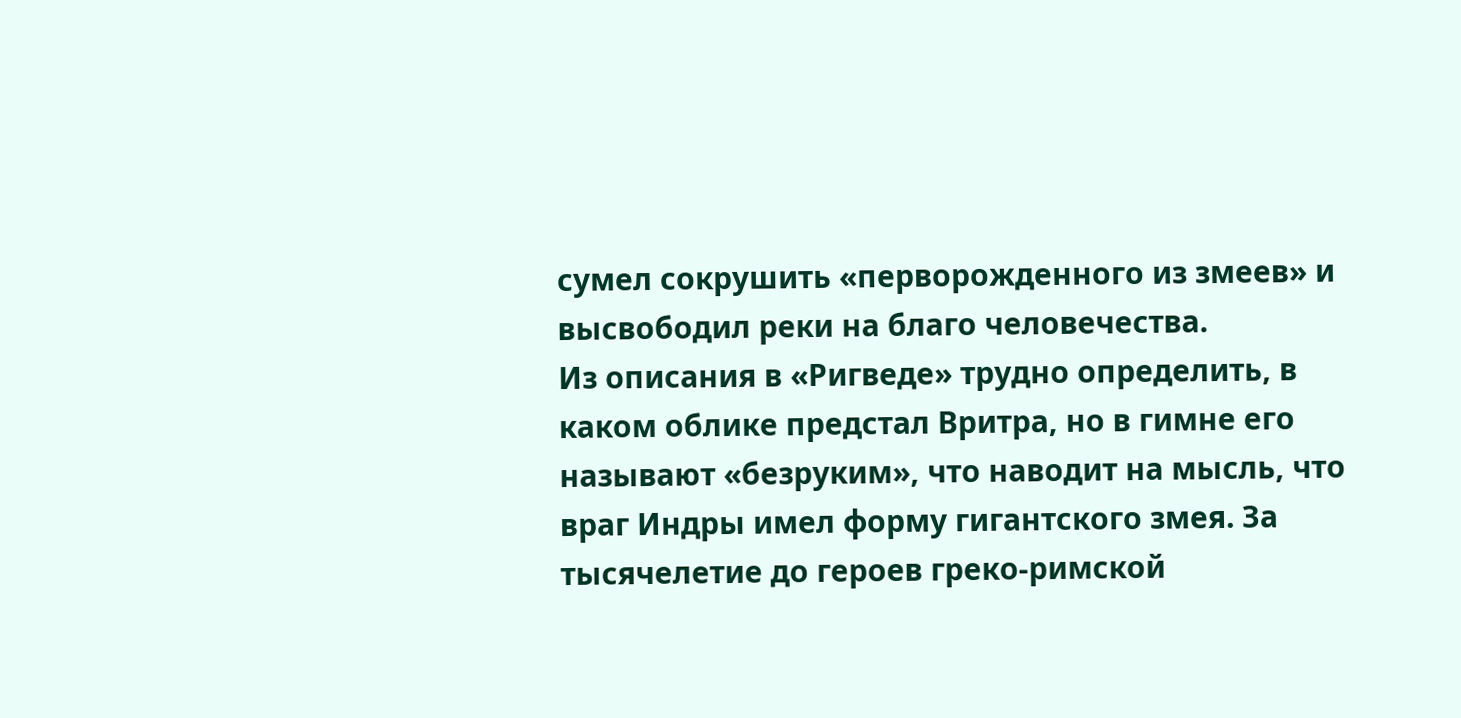сумел сокрушить «перворожденного из змеев» и высвободил реки на благо человечества.
Из описания в «Ригведе» трудно определить, в каком облике предстал Вритра, но в гимне его называют «безруким», что наводит на мысль, что враг Индры имел форму гигантского змея. За тысячелетие до героев греко-римской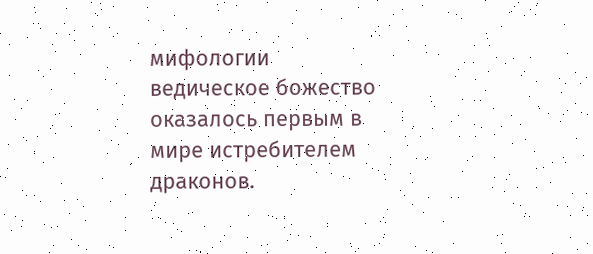мифологии ведическое божество оказалось первым в мире истребителем драконов.